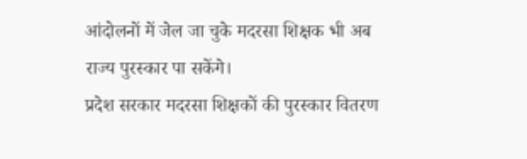आंदोलनों में जेल जा चुके मदरसा शिक्षक भी अब राज्य पुरस्कार पा सकेंगे।
प्रदेश सरकार मदरसा शिक्षकों की पुरस्कार वितरण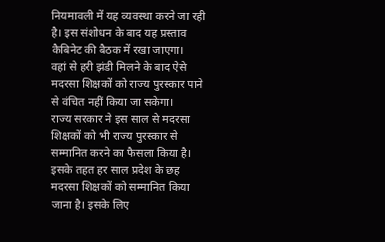नियमावली में यह व्यवस्था करने जा रही है। इस संशोधन के बाद यह प्रस्ताव कैबिनेट की बैठक में रखा जाएगा।
वहां से हरी झंडी मिलने के बाद ऐसे मदरसा शिक्षकों को राज्य पुरस्कार पाने से वंचित नहीं किया जा सकेगा।
राज्य सरकार ने इस साल से मदरसा शिक्षकों को भी राज्य पुरस्कार से सम्मानित करने का फैसला किया है।
इसके तहत हर साल प्रदेश के छह मदरसा शिक्षकों को सम्मानित किया जाना है। इसके लिए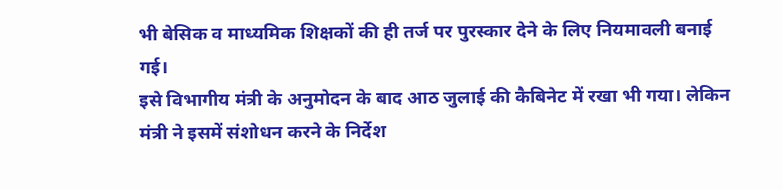भी बेसिक व माध्यमिक शिक्षकों की ही तर्ज पर पुरस्कार देने के लिए नियमावली बनाई गई।
इसे विभागीय मंत्री के अनुमोदन के बाद आठ जुलाई की कैबिनेट में रखा भी गया। लेकिन मंत्री ने इसमें संशोधन करने के निर्देश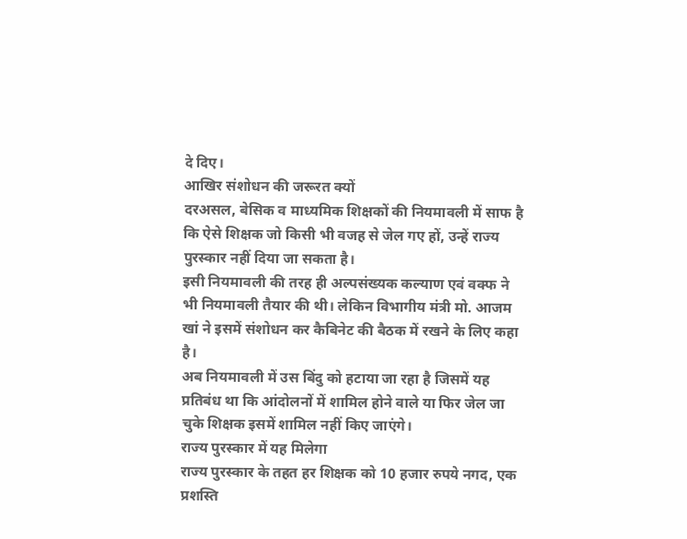दे दिए।
आखिर संशोधन की जरूरत क्यों
दरअसल, बेसिक व माध्यमिक शिक्षकों की नियमावली में साफ है कि ऐसे शिक्षक जो किसी भी वजह से जेल गए हों, उन्हें राज्य पुरस्कार नहीं दिया जा सकता है।
इसी नियमावली की तरह ही अल्पसंख्यक कल्याण एवं वक्फ ने भी नियमावली तैयार की थी। लेकिन विभागीय मंत्री मो. आजम खां ने इसमें संशोधन कर कैबिनेट की बैठक में रखने के लिए कहा है।
अब नियमावली में उस बिंदु को हटाया जा रहा है जिसमें यह प्रतिबंध था कि आंदोलनों में शामिल होने वाले या फिर जेल जा चुके शिक्षक इसमें शामिल नहीं किए जाएंगे।
राज्य पुरस्कार में यह मिलेगा
राज्य पुरस्कार के तहत हर शिक्षक को 10 हजार रुपये नगद, एक प्रशस्ति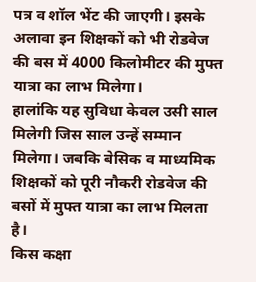पत्र व शॉल भेंट की जाएगी। इसके अलावा इन शिक्षकों को भी रोडवेज की बस में 4000 किलोमीटर की मुफ्त यात्रा का लाभ मिलेगा।
हालांकि यह सुविधा केवल उसी साल मिलेगी जिस साल उन्हें सम्मान मिलेगा। जबकि बेसिक व माध्यमिक शिक्षकों को पूरी नौकरी रोडवेज की बसों में मुफ्त यात्रा का लाभ मिलता है।
किस कक्षा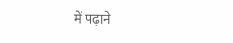में पढ़ाने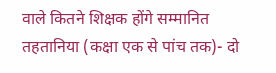वाले कितने शिक्षक होंगे सम्मानित
तहतानिया (कक्षा एक से पांच तक)- दो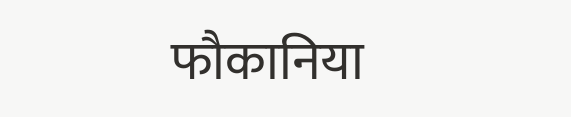फौकानिया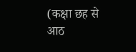(कक्षा छह से आठ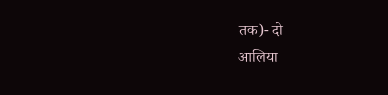तक)- दो
आलिया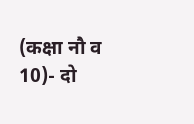(कक्षा नौ व 10)- दो